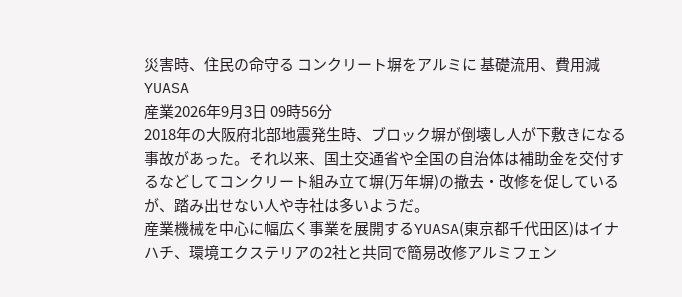災害時、住民の命守る コンクリート塀をアルミに 基礎流用、費用減 YUASA
産業2026年9月3日 09時56分
2018年の大阪府北部地震発生時、ブロック塀が倒壊し人が下敷きになる事故があった。それ以来、国土交通省や全国の自治体は補助金を交付するなどしてコンクリート組み立て塀(万年塀)の撤去・改修を促しているが、踏み出せない人や寺社は多いようだ。
産業機械を中心に幅広く事業を展開するYUASA(東京都千代田区)はイナハチ、環境エクステリアの2社と共同で簡易改修アルミフェン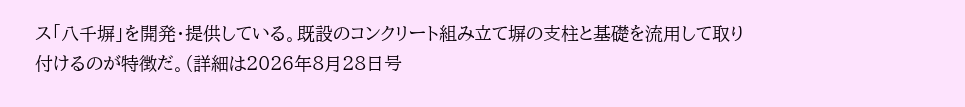ス「八千塀」を開発・提供している。既設のコンクリート組み立て塀の支柱と基礎を流用して取り付けるのが特徴だ。(詳細は2026年8月28日号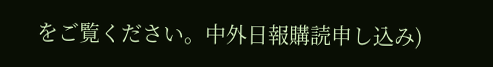をご覧ください。中外日報購読申し込み)